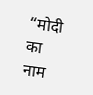“मोदी का नाम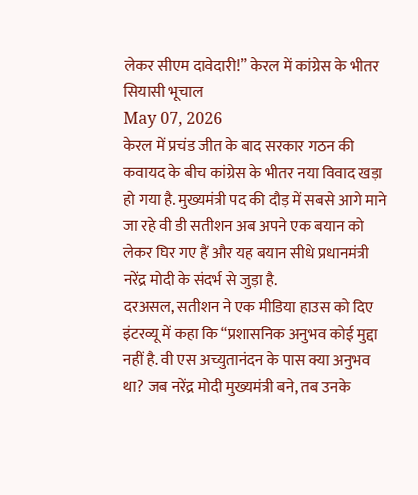लेकर सीएम दावेदारी!” केरल में कांग्रेस के भीतर सियासी भूचाल
May 07, 2026
केरल में प्रचंड जीत के बाद सरकार गठन की कवायद के बीच कांग्रेस के भीतर नया विवाद खड़ा हो गया है. मुख्यमंत्री पद की दौड़ में सबसे आगे माने जा रहे वी डी सतीशन अब अपने एक बयान को लेकर घिर गए हैं और यह बयान सीधे प्रधानमंत्री नरेंद्र मोदी के संदर्भ से जुड़ा है.
दरअसल, सतीशन ने एक मीडिया हाउस को दिए इंटरव्यू में कहा कि “प्रशासनिक अनुभव कोई मुद्दा नहीं है. वी एस अच्युतानंदन के पास क्या अनुभव था? जब नरेंद्र मोदी मुख्यमंत्री बने, तब उनके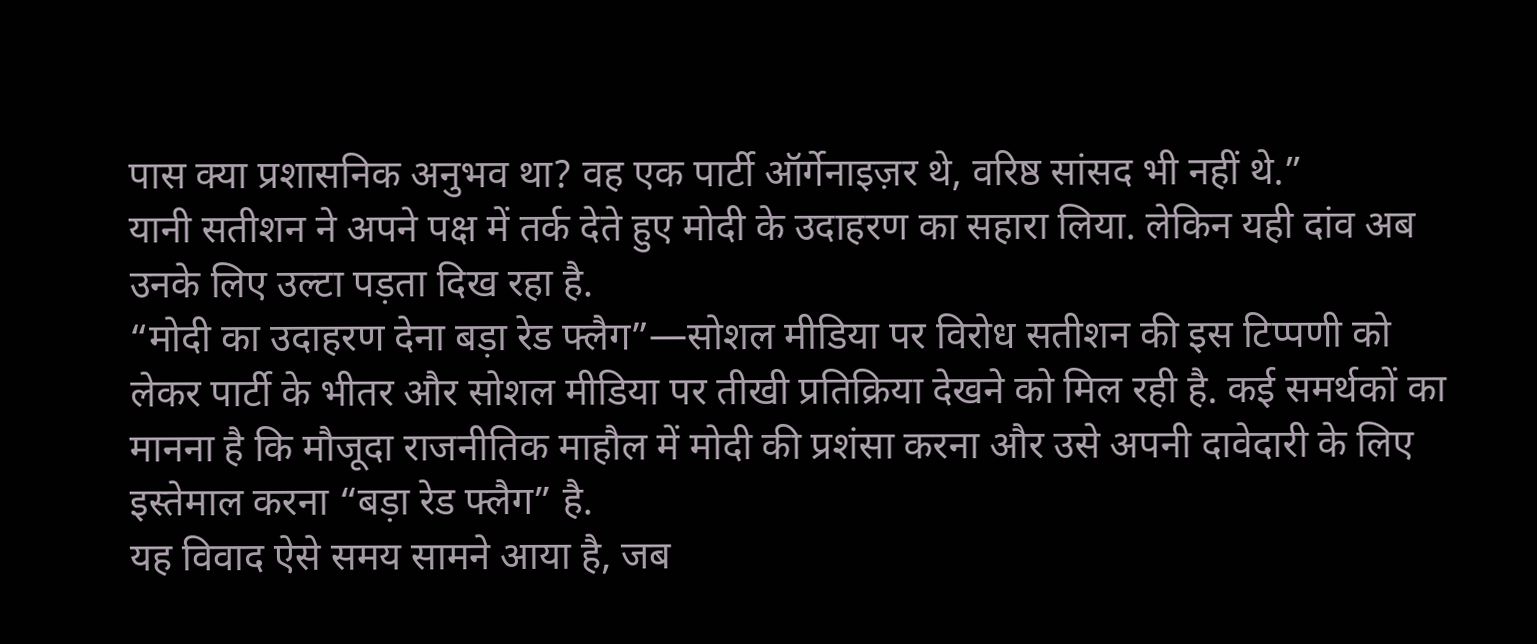पास क्या प्रशासनिक अनुभव था? वह एक पार्टी ऑर्गेनाइज़र थे, वरिष्ठ सांसद भी नहीं थे.”
यानी सतीशन ने अपने पक्ष में तर्क देते हुए मोदी के उदाहरण का सहारा लिया. लेकिन यही दांव अब उनके लिए उल्टा पड़ता दिख रहा है.
“मोदी का उदाहरण देना बड़ा रेड फ्लैग”—सोशल मीडिया पर विरोध सतीशन की इस टिप्पणी को लेकर पार्टी के भीतर और सोशल मीडिया पर तीखी प्रतिक्रिया देखने को मिल रही है. कई समर्थकों का मानना है कि मौजूदा राजनीतिक माहौल में मोदी की प्रशंसा करना और उसे अपनी दावेदारी के लिए इस्तेमाल करना “बड़ा रेड फ्लैग” है.
यह विवाद ऐसे समय सामने आया है, जब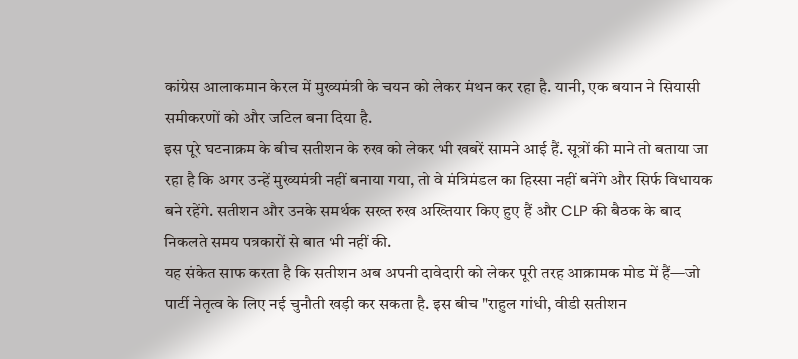कांग्रेस आलाकमान केरल में मुख्यमंत्री के चयन को लेकर मंथन कर रहा है. यानी, एक बयान ने सियासी समीकरणों को और जटिल बना दिया है.
इस पूरे घटनाक्रम के बीच सतीशन के रुख को लेकर भी खबरें सामने आई हैं. सूत्रों की माने तो बताया जा रहा है कि अगर उन्हें मुख्यमंत्री नहीं बनाया गया, तो वे मंत्रिमंडल का हिस्सा नहीं बनेंगे और सिर्फ विधायक बने रहेंगे. सतीशन और उनके समर्थक सख्त रुख अख्तियार किए हुए हैं और CLP की बैठक के बाद निकलते समय पत्रकारों से बात भी नहीं की.
यह संकेत साफ करता है कि सतीशन अब अपनी दावेदारी को लेकर पूरी तरह आक्रामक मोड में हैं—जो पार्टी नेतृत्व के लिए नई चुनौती खड़ी कर सकता है. इस बीच "राहुल गांधी, वीडी सतीशन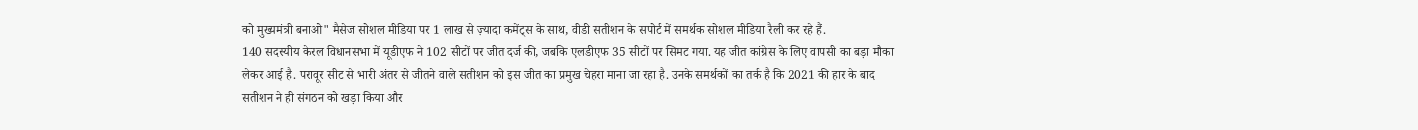को मुख्यमंत्री बनाओ" मैसेज सोशल मीडिया पर 1 लाख से ज़्यादा कमेंट्स के साथ, वीडी सतीशन के सपोर्ट में समर्थक सोशल मीडिया रैली कर रहे हैं.
140 सदस्यीय केरल विधानसभा में यूडीएफ ने 102 सीटों पर जीत दर्ज की, जबकि एलडीएफ 35 सीटों पर सिमट गया. यह जीत कांग्रेस के लिए वापसी का बड़ा मौका लेकर आई है. परावूर सीट से भारी अंतर से जीतने वाले सतीशन को इस जीत का प्रमुख चेहरा माना जा रहा है. उनके समर्थकों का तर्क है कि 2021 की हार के बाद सतीशन ने ही संगठन को खड़ा किया और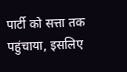पार्टी को सत्ता तक पहुंचाया, इसलिए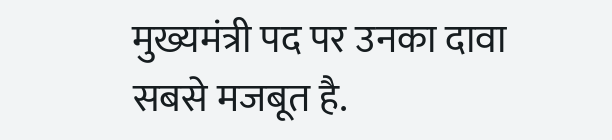मुख्यमंत्री पद पर उनका दावा सबसे मजबूत है.